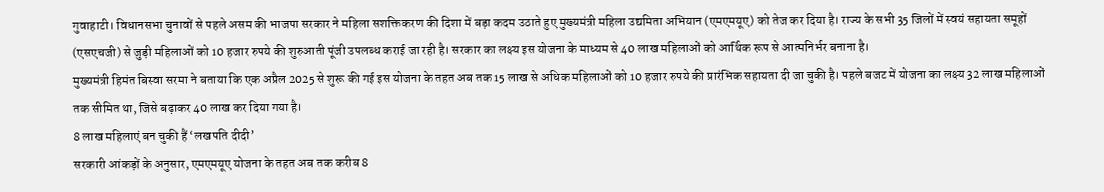गुवाहाटी। विधानसभा चुनावों से पहले असम की भाजपा सरकार ने महिला सशक्तिकरण की दिशा में बड़ा कदम उठाते हुए मुख्यमंत्री महिला उद्यमिता अभियान (एमएमयूए) को तेज कर दिया है। राज्य के सभी 35 जिलों में स्वयं सहायता समूहों (एसएचजी) से जुड़ी महिलाओं को 10 हजार रुपये की शुरुआती पूंजी उपलब्ध कराई जा रही है। सरकार का लक्ष्य इस योजना के माध्यम से 40 लाख महिलाओं को आर्थिक रूप से आत्मनिर्भर बनाना है।
मुख्यमंत्री हिमंत बिस्वा सरमा ने बताया कि एक अप्रैल 2025 से शुरू की गई इस योजना के तहत अब तक 15 लाख से अधिक महिलाओं को 10 हजार रुपये की प्रारंभिक सहायता दी जा चुकी है। पहले बजट में योजना का लक्ष्य 32 लाख महिलाओं तक सीमित था, जिसे बढ़ाकर 40 लाख कर दिया गया है।
8 लाख महिलाएं बन चुकी हैं ‘लखपति दीदी’
सरकारी आंकड़ों के अनुसार, एमएमयूए योजना के तहत अब तक करीब 8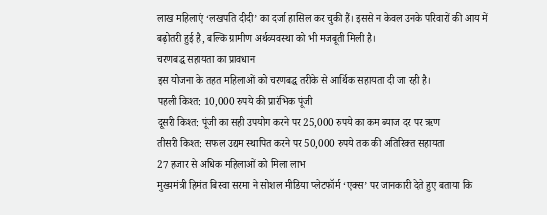लाख महिलाएं ‘लखपति दीदी’ का दर्जा हासिल कर चुकी हैं। इससे न केवल उनके परिवारों की आय में बढ़ोतरी हुई है, बल्कि ग्रामीण अर्थव्यवस्था को भी मजबूती मिली है।
चरणबद्ध सहायता का प्रावधान
इस योजना के तहत महिलाओं को चरणबद्ध तरीके से आर्थिक सहायता दी जा रही है।
पहली किश्त: 10,000 रुपये की प्रारंभिक पूंजी
दूसरी किश्त: पूंजी का सही उपयोग करने पर 25,000 रुपये का कम ब्याज दर पर ऋण
तीसरी किश्त: सफल उद्यम स्थापित करने पर 50,000 रुपये तक की अतिरिक्त सहायता
27 हजार से अधिक महिलाओं को मिला लाभ
मुख्यमंत्री हिमंत बिस्वा सरमा ने सोशल मीडिया प्लेटफॉर्म ‘एक्स’ पर जानकारी देते हुए बताया कि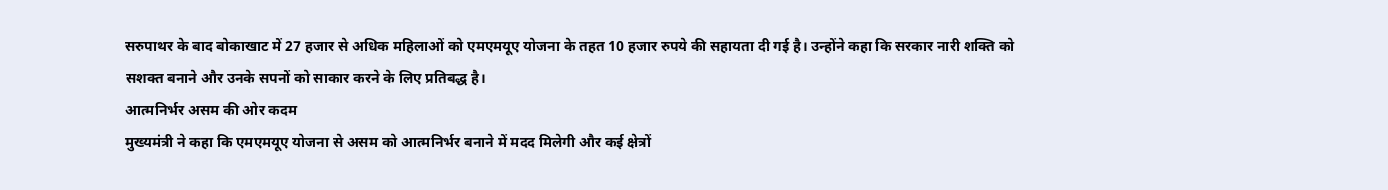सरुपाथर के बाद बोकाखाट में 27 हजार से अधिक महिलाओं को एमएमयूए योजना के तहत 10 हजार रुपये की सहायता दी गई है। उन्होंने कहा कि सरकार नारी शक्ति को सशक्त बनाने और उनके सपनों को साकार करने के लिए प्रतिबद्ध है।
आत्मनिर्भर असम की ओर कदम
मुख्यमंत्री ने कहा कि एमएमयूए योजना से असम को आत्मनिर्भर बनाने में मदद मिलेगी और कई क्षेत्रों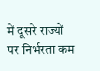में दूसरे राज्यों पर निर्भरता कम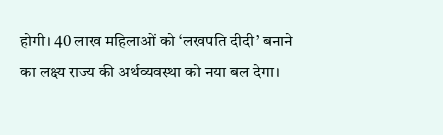होगी। 40 लाख महिलाओं को ‘लखपति दीदी’ बनाने का लक्ष्य राज्य की अर्थव्यवस्था को नया बल देगा।